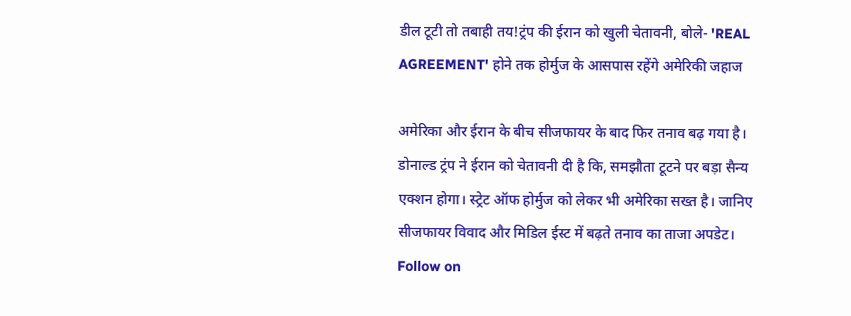डील टूटी तो तबाही तय!ट्रंप की ईरान को खुली चेतावनी, बोले- 'REAL AGREEMENT' होने तक होर्मुज के आसपास रहेंगे अमेरिकी जहाज

अमेरिका और ईरान के बीच सीजफायर के बाद फिर तनाव बढ़ गया है। डोनाल्ड ट्रंप ने ईरान को चेतावनी दी है कि, समझौता टूटने पर बड़ा सैन्य एक्शन होगा। स्ट्रेट ऑफ होर्मुज को लेकर भी अमेरिका सख्त है। जानिए सीजफायर विवाद और मिडिल ईस्ट में बढ़ते तनाव का ताजा अपडेट।
Follow on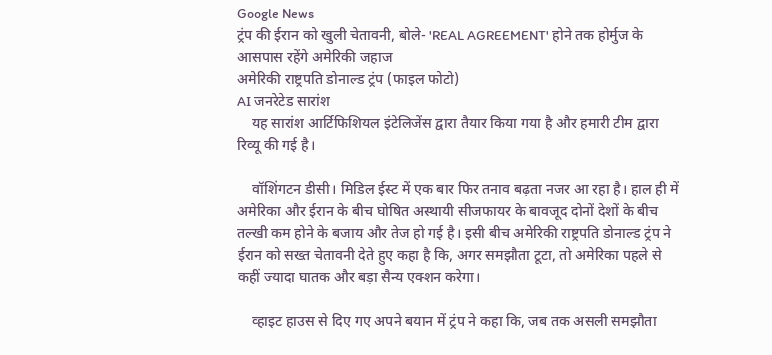Google News
ट्रंप की ईरान को खुली चेतावनी, बोले- 'REAL AGREEMENT' होने तक होर्मुज के आसपास रहेंगे अमेरिकी जहाज
अमेरिकी राष्ट्रपति डोनाल्ड ट्रंप (फाइल फोटो)
AI जनरेटेड सारांश
    यह सारांश आर्टिफिशियल इंटेलिजेंस द्वारा तैयार किया गया है और हमारी टीम द्वारा रिव्यू की गई है।

    वॉशिंगटन डीसी। मिडिल ईस्ट में एक बार फिर तनाव बढ़ता नजर आ रहा है। हाल ही में अमेरिका और ईरान के बीच घोषित अस्थायी सीजफायर के बावजूद दोनों देशों के बीच तल्खी कम होने के बजाय और तेज हो गई है। इसी बीच अमेरिकी राष्ट्रपति डोनाल्ड ट्रंप ने ईरान को सख्त चेतावनी देते हुए कहा है कि, अगर समझौता टूटा, तो अमेरिका पहले से कहीं ज्यादा घातक और बड़ा सैन्य एक्शन करेगा।

    व्हाइट हाउस से दिए गए अपने बयान में ट्रंप ने कहा कि, जब तक असली समझौता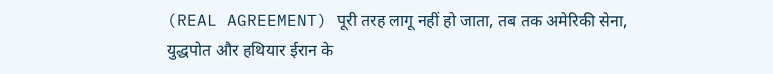(REAL AGREEMENT) पूरी तरह लागू नहीं हो जाता, तब तक अमेरिकी सेना, युद्धपोत और हथियार ईरान के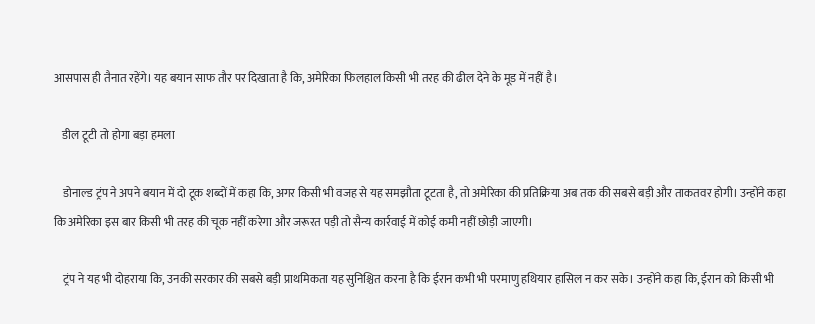आसपास ही तैनात रहेंगे। यह बयान साफ तौर पर दिखाता है कि, अमेरिका फिलहाल किसी भी तरह की ढील देने के मूड में नहीं है।

    डील टूटी तो होगा बड़ा हमला

    डोनाल्ड ट्रंप ने अपने बयान में दो टूक शब्दों में कहा कि, अगर किसी भी वजह से यह समझौता टूटता है, तो अमेरिका की प्रतिक्रिया अब तक की सबसे बड़ी और ताकतवर होगी। उन्होंने कहा कि अमेरिका इस बार किसी भी तरह की चूक नहीं करेगा और जरूरत पड़ी तो सैन्य कार्रवाई में कोई कमी नहीं छोड़ी जाएगी।

    ट्रंप ने यह भी दोहराया कि, उनकी सरकार की सबसे बड़ी प्राथमिकता यह सुनिश्चित करना है कि ईरान कभी भी परमाणु हथियार हासिल न कर सके। उन्होंने कहा कि, ईरान को किसी भी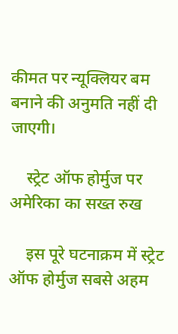कीमत पर न्यूक्लियर बम बनाने की अनुमति नहीं दी जाएगी।

    स्ट्रेट ऑफ होर्मुज पर अमेरिका का सख्त रुख

    इस पूरे घटनाक्रम में स्ट्रेट ऑफ होर्मुज सबसे अहम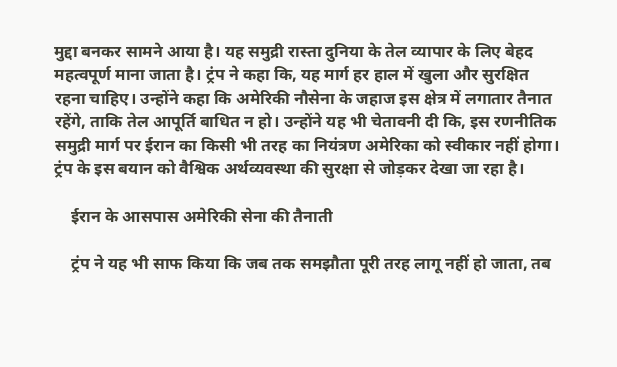मुद्दा बनकर सामने आया है। यह समुद्री रास्ता दुनिया के तेल व्यापार के लिए बेहद महत्वपूर्ण माना जाता है। ट्रंप ने कहा कि, यह मार्ग हर हाल में खुला और सुरक्षित रहना चाहिए। उन्होंने कहा कि अमेरिकी नौसेना के जहाज इस क्षेत्र में लगातार तैनात रहेंगे, ताकि तेल आपूर्ति बाधित न हो। उन्होंने यह भी चेतावनी दी कि, इस रणनीतिक समुद्री मार्ग पर ईरान का किसी भी तरह का नियंत्रण अमेरिका को स्वीकार नहीं होगा। ट्रंप के इस बयान को वैश्विक अर्थव्यवस्था की सुरक्षा से जोड़कर देखा जा रहा है।

    ईरान के आसपास अमेरिकी सेना की तैनाती

    ट्रंप ने यह भी साफ किया कि जब तक समझौता पूरी तरह लागू नहीं हो जाता, तब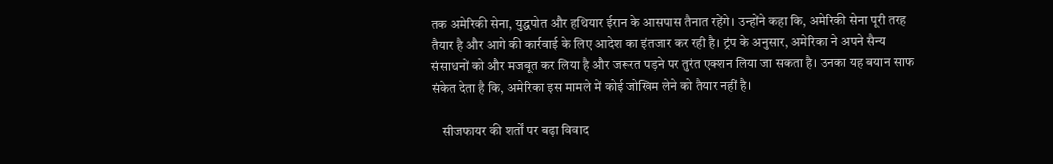तक अमेरिकी सेना, युद्धपोत और हथियार ईरान के आसपास तैनात रहेंगे। उन्होंने कहा कि, अमेरिकी सेना पूरी तरह तैयार है और आगे की कार्रवाई के लिए आदेश का इंतजार कर रही है। ट्रंप के अनुसार, अमेरिका ने अपने सैन्य संसाधनों को और मजबूत कर लिया है और जरूरत पड़ने पर तुरंत एक्शन लिया जा सकता है। उनका यह बयान साफ संकेत देता है कि, अमेरिका इस मामले में कोई जोखिम लेने को तैयार नहीं है।

    सीजफायर की शर्तों पर बढ़ा विवाद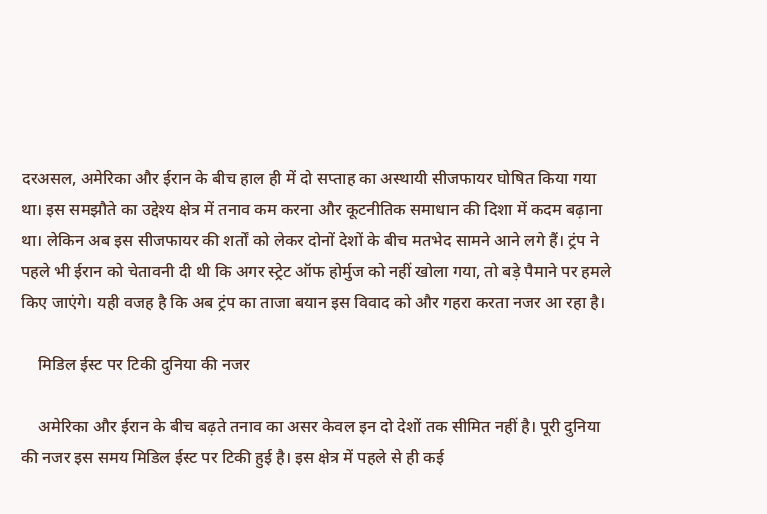दरअसल, अमेरिका और ईरान के बीच हाल ही में दो सप्ताह का अस्थायी सीजफायर घोषित किया गया था। इस समझौते का उद्देश्य क्षेत्र में तनाव कम करना और कूटनीतिक समाधान की दिशा में कदम बढ़ाना था। लेकिन अब इस सीजफायर की शर्तों को लेकर दोनों देशों के बीच मतभेद सामने आने लगे हैं। ट्रंप ने पहले भी ईरान को चेतावनी दी थी कि अगर स्ट्रेट ऑफ होर्मुज को नहीं खोला गया, तो बड़े पैमाने पर हमले किए जाएंगे। यही वजह है कि अब ट्रंप का ताजा बयान इस विवाद को और गहरा करता नजर आ रहा है।

    मिडिल ईस्ट पर टिकी दुनिया की नजर

    अमेरिका और ईरान के बीच बढ़ते तनाव का असर केवल इन दो देशों तक सीमित नहीं है। पूरी दुनिया की नजर इस समय मिडिल ईस्ट पर टिकी हुई है। इस क्षेत्र में पहले से ही कई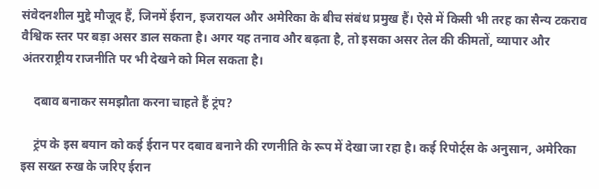संवेदनशील मुद्दे मौजूद हैं, जिनमें ईरान, इजरायल और अमेरिका के बीच संबंध प्रमुख हैं। ऐसे में किसी भी तरह का सैन्य टकराव वैश्विक स्तर पर बड़ा असर डाल सकता है। अगर यह तनाव और बढ़ता है, तो इसका असर तेल की कीमतों, व्यापार और अंतरराष्ट्रीय राजनीति पर भी देखने को मिल सकता है।

    दबाव बनाकर समझौता करना चाहते हैं ट्रंप?

    ट्रंप के इस बयान को कई ईरान पर दबाव बनाने की रणनीति के रूप में देखा जा रहा है। कई रिपोर्ट्स के अनुसान, अमेरिका इस सख्त रुख के जरिए ईरान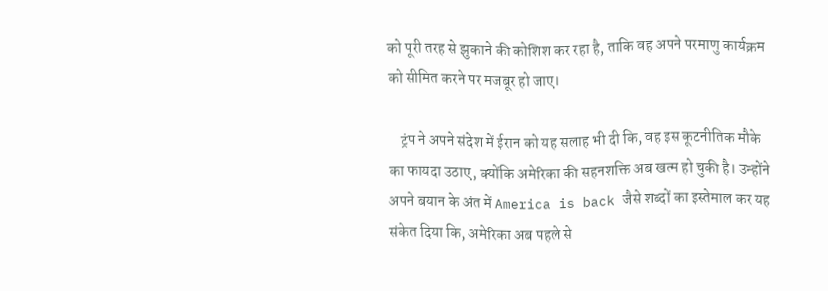को पूरी तरह से झुकाने की कोशिश कर रहा है, ताकि वह अपने परमाणु कार्यक्रम को सीमित करने पर मजबूर हो जाए।

    ट्रंप ने अपने संदेश में ईरान को यह सलाह भी दी कि, वह इस कूटनीतिक मौके का फायदा उठाए, क्योंकि अमेरिका की सहनशक्ति अब खत्म हो चुकी है। उन्होंने अपने बयान के अंत में America is back जैसे शब्दों का इस्तेमाल कर यह संकेत दिया कि, अमेरिका अब पहले से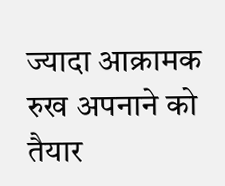ज्यादा आक्रामक रुख अपनाने को तैयार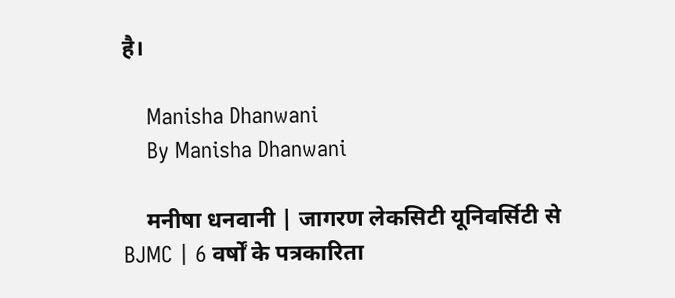है।

    Manisha Dhanwani
    By Manisha Dhanwani

    मनीषा धनवानी | जागरण लेकसिटी यूनिवर्सिटी से BJMC | 6 वर्षों के पत्रकारिता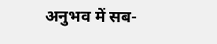अनुभव में सब-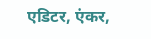एडिटर, एंकर,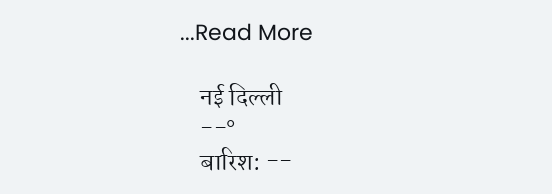...Read More

    नई दिल्ली
    --°
    बारिश: --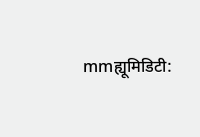mmह्यूमिडिटी: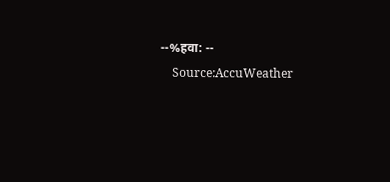--%हवा: --
    Source:AccuWeather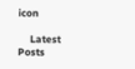icon

    Latest Posts